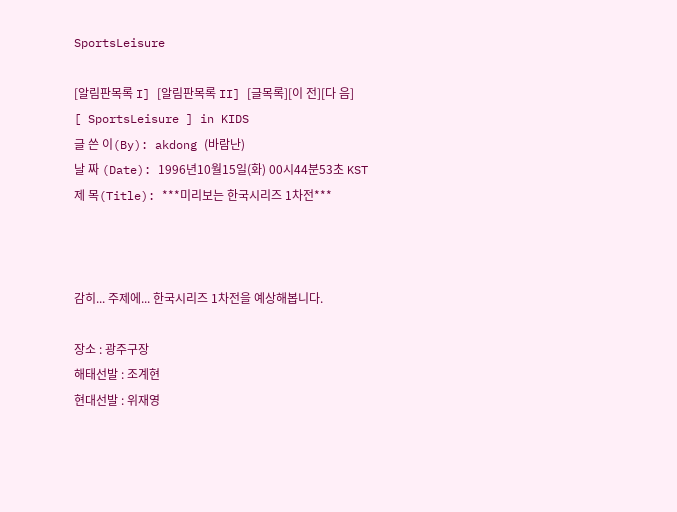SportsLeisure

[알림판목록 I] [알림판목록 II] [글목록][이 전][다 음]
[ SportsLeisure ] in KIDS
글 쓴 이(By): akdong (바람난)
날 짜 (Date): 1996년10월15일(화) 00시44분53초 KST
제 목(Title): ***미리보는 한국시리즈 1차전***



감히... 주제에... 한국시리즈 1차전을 예상해봅니다.

장소 : 광주구장
해태선발 : 조계현
현대선발 : 위재영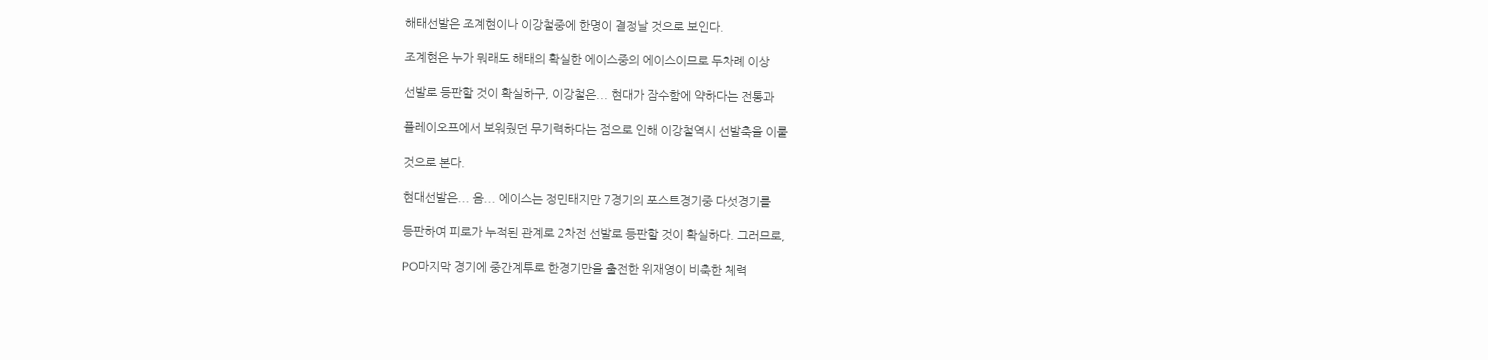해태선발은 조계현이나 이강철중에 한명이 결정날 것으로 보인다.

조계현은 누가 뭐래도 해태의 확실한 에이스중의 에이스이므로 두차례 이상

선발로 등판할 것이 확실하구, 이강철은... 현대가 잠수함에 약하다는 전통과

플레이오프에서 보워줬던 무기력하다는 점으로 인해 이강철역시 선발축을 이룰

것으로 본다.

현대선발은... 음... 에이스는 정민태지만 7경기의 포스트경기중 다섯경기를

등판하여 피로가 누적된 관계로 2차전 선발로 등판할 것이 확실하다. 그러므로,

PO마지막 경기에 중간계투로 한경기만을 출전한 위재영이 비축한 체력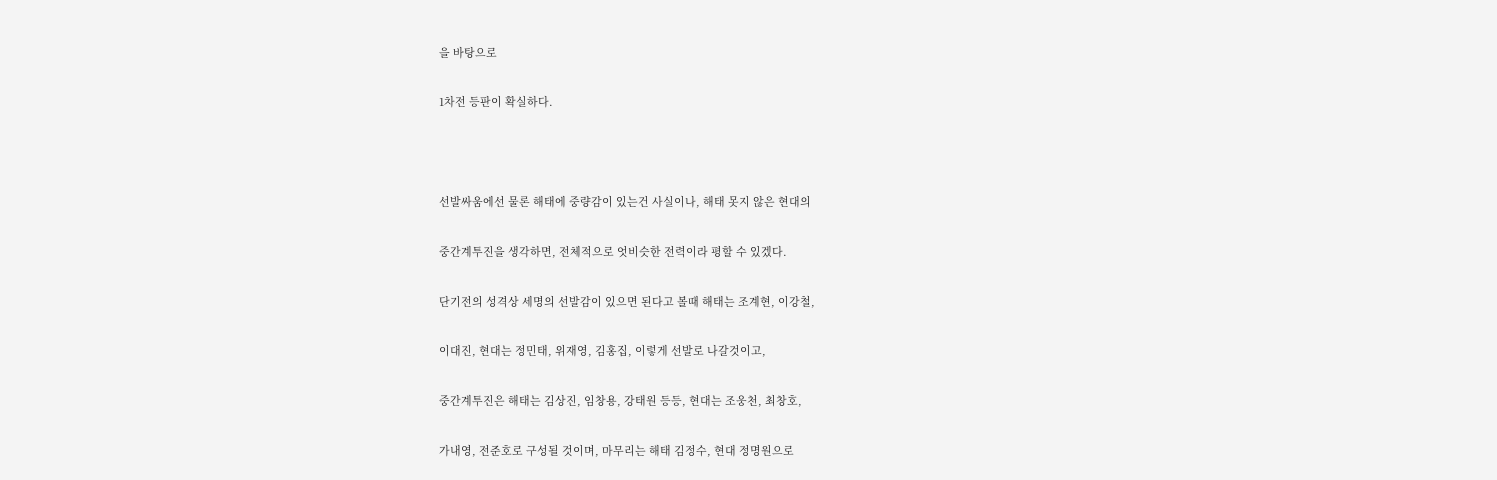을 바탕으로

1차전 등판이 확실하다.



선발싸움에선 물론 해태에 중량감이 있는건 사실이나, 해태 못지 않은 현대의

중간계투진을 생각하면, 전체적으로 엇비슷한 전력이라 평할 수 있겠다.

단기전의 성격상 세명의 선발감이 있으면 된다고 볼때 해태는 조계현, 이강철,

이대진, 현대는 정민태, 위재영, 김홍집, 이렇게 선발로 나갈것이고,

중간계투진은 해태는 김상진, 임창용, 강태원 등등, 현대는 조웅천, 최창호,

가내영, 전준호로 구성될 것이며, 마무리는 해태 김정수, 현대 정명원으로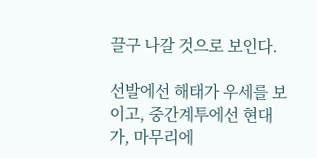끌구 나갈 것으로 보인다.

선발에선 해태가 우세를 보이고, 중간계투에선 현대가, 마무리에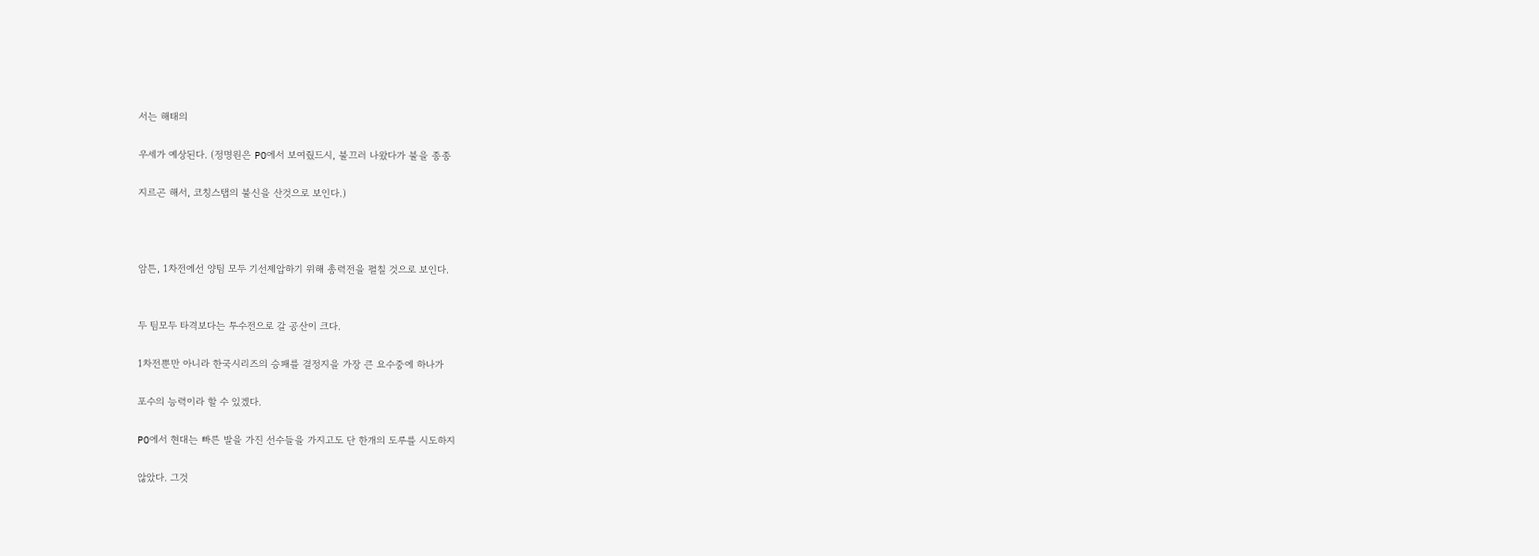서는 해태의

우세가 예상된다. (정명원은 PO에서 보여줬드시, 불끄러 나왔다가 불을 종종

지르곤 해서, 코칭스탭의 불신을 산것으로 보인다.)



암튼, 1차전에선 양팀 모두 기선제압하기 위해 총력전을 펼칠 것으로 보인다.


두 팀모두 타격보다는 투수전으로 갈 공산이 크다.

1차전뿐만 아니라 한국시리즈의 승패를 결정지을 가장 큰 요수중에 하나가

포수의 능력이라 할 수 있겠다.

PO에서 현대는 빠른 발을 가진 선수들을 가지고도 단 한개의 도루를 시도하지

않았다. 그것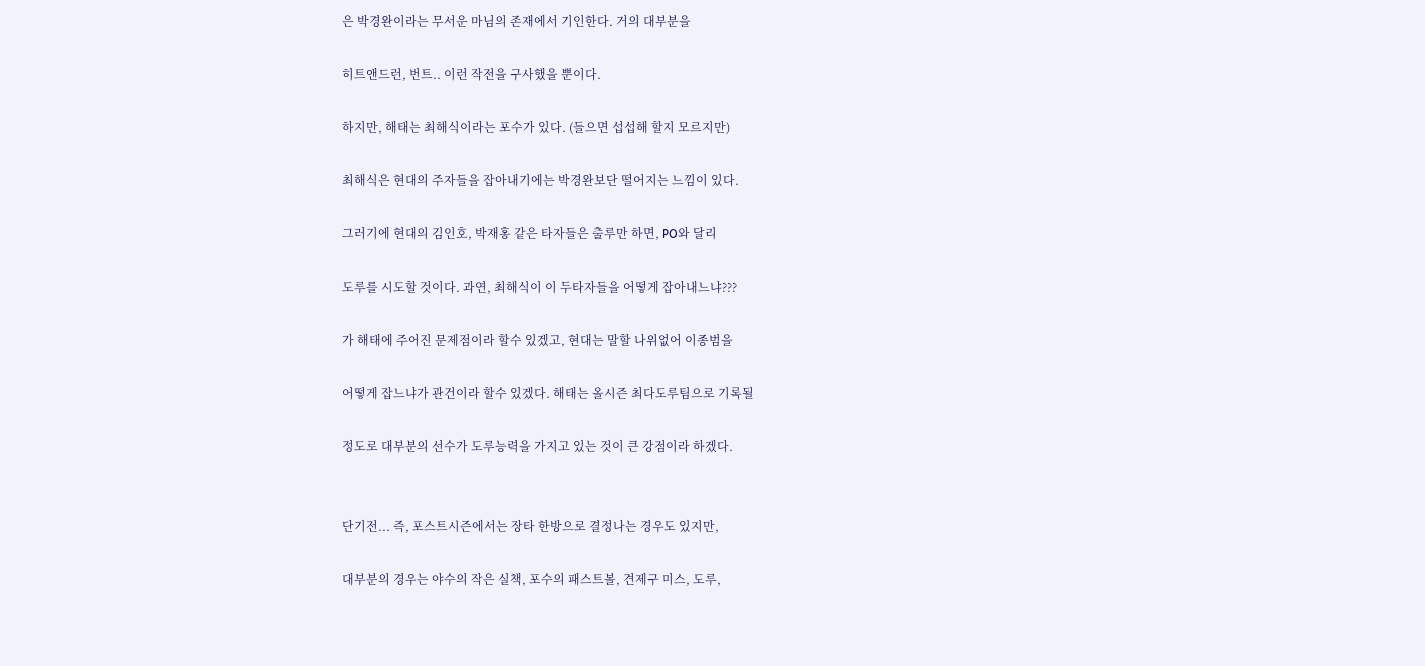은 박경완이라는 무서운 마님의 존재에서 기인한다. 거의 대부분을

히트앤드런, 번트.. 이런 작전을 구사했을 뿐이다.

하지만, 해태는 최해식이라는 포수가 있다. (들으면 섭섭해 할지 모르지만)

최해식은 현대의 주자들을 잡아내기에는 박경완보단 떨어지는 느낌이 있다.

그러기에 현대의 김인호, 박재홍 같은 타자들은 출루만 하면, PO와 달리

도루를 시도할 것이다. 과연, 최해식이 이 두타자들을 어떻게 잡아내느냐???

가 해태에 주어진 문제점이라 할수 있겠고, 현대는 말할 나위없어 이종범을

어떻게 잡느냐가 관건이라 할수 있겠다. 해태는 올시즌 최다도루팀으로 기록될

정도로 대부분의 선수가 도루능력을 가지고 있는 것이 큰 강점이라 하겠다.


단기전... 즉, 포스트시즌에서는 장타 한방으로 결정나는 경우도 있지만,

대부분의 경우는 야수의 작은 실책, 포수의 패스트볼, 견제구 미스, 도루,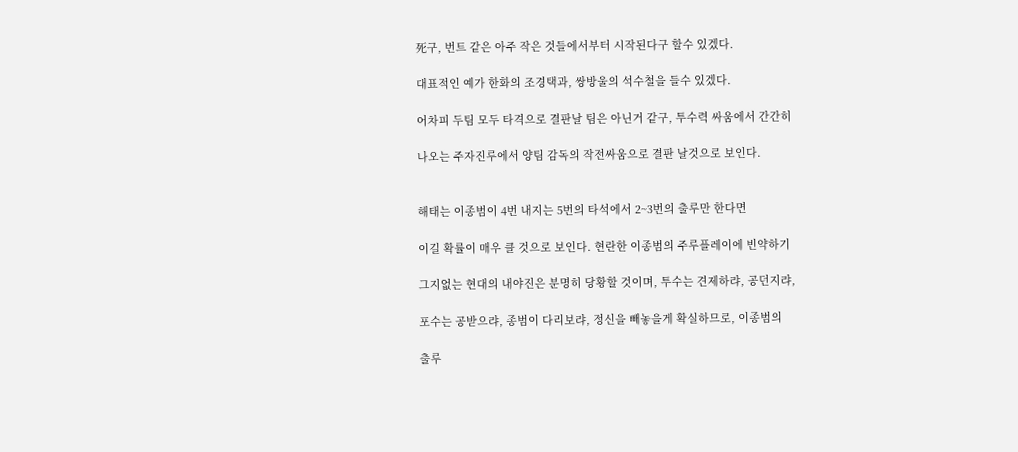死구, 번트 같은 아주 작은 것들에서부터 시작된다구 할수 있겠다.

대표적인 예가 한화의 조경택과, 쌍방울의 석수철을 들수 있겠다.

어차피 두팀 모두 타격으로 결판날 팀은 아닌거 같구, 투수력 싸움에서 간간히

나오는 주자진루에서 양팀 감독의 작전싸움으로 결판 날것으로 보인다.


해태는 이종범이 4번 내지는 5번의 타석에서 2~3번의 출루만 한다면

이길 확률이 매우 클 것으로 보인다. 현란한 이종범의 주루플레이에 빈약하기

그지없는 현대의 내야진은 분명히 당황할 것이며, 투수는 견제하랴, 공던지랴,

포수는 공받으랴, 종범이 다리보랴, 정신을 빼놓을게 확실하므로, 이종범의

출루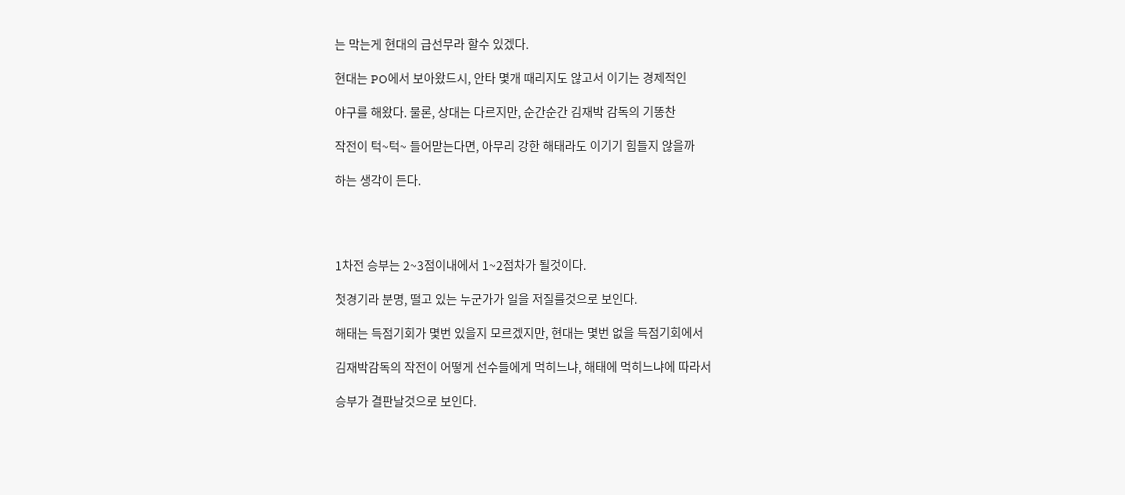는 막는게 현대의 급선무라 할수 있겠다.

현대는 PO에서 보아왔드시, 안타 몇개 때리지도 않고서 이기는 경제적인

야구를 해왔다. 물론, 상대는 다르지만, 순간순간 김재박 감독의 기똥찬

작전이 턱~턱~ 들어맏는다면, 아무리 강한 해태라도 이기기 힘들지 않을까

하는 생각이 든다.




1차전 승부는 2~3점이내에서 1~2점차가 될것이다.

첫경기라 분명, 떨고 있는 누군가가 일을 저질를것으로 보인다.

해태는 득점기회가 몇번 있을지 모르겠지만, 현대는 몇번 없을 득점기회에서

김재박감독의 작전이 어떻게 선수들에게 먹히느냐, 해태에 먹히느냐에 따라서

승부가 결판날것으로 보인다.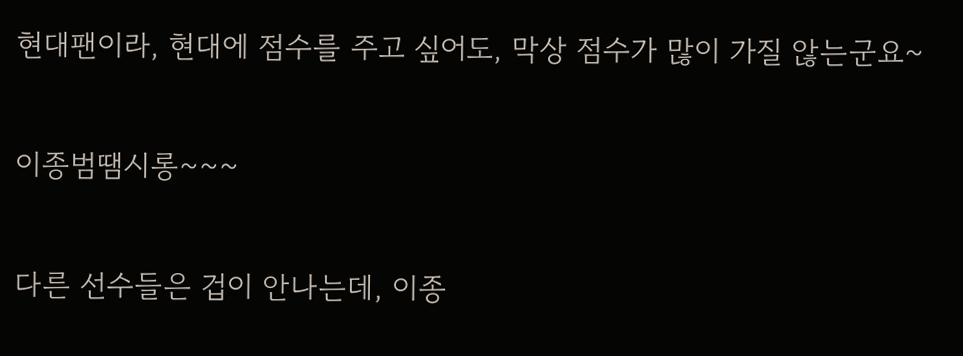현대팬이라, 현대에 점수를 주고 싶어도, 막상 점수가 많이 가질 않는군요~

이종범땜시롱~~~

다른 선수들은 겁이 안나는데, 이종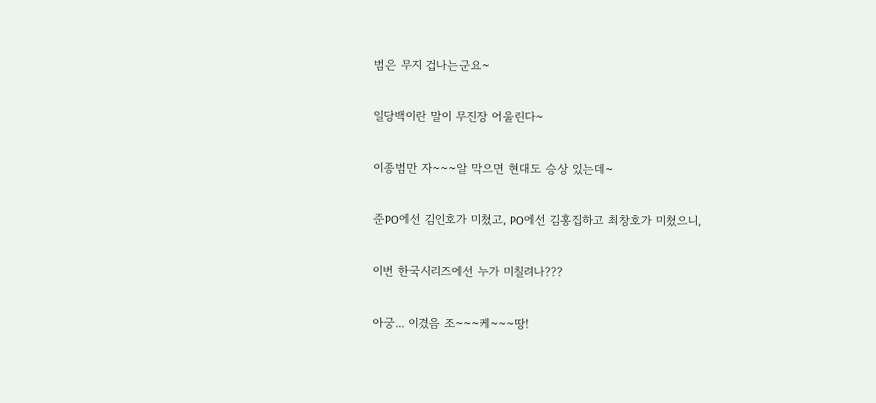범은 무지 겁나는군요~

일당백이란 말이 무진장 어울린다~

이종범만 자~~~알 막으면 현대도 승상 있는데~

준PO에선 김인호가 미쳤고, PO에선 김홍집하고 최창호가 미쳤으니,

이번 한국시리즈에선 누가 미칠려나???

아궁... 이겼음 조~~~케~~~땅!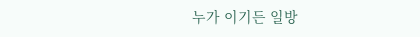누가 이기든 일방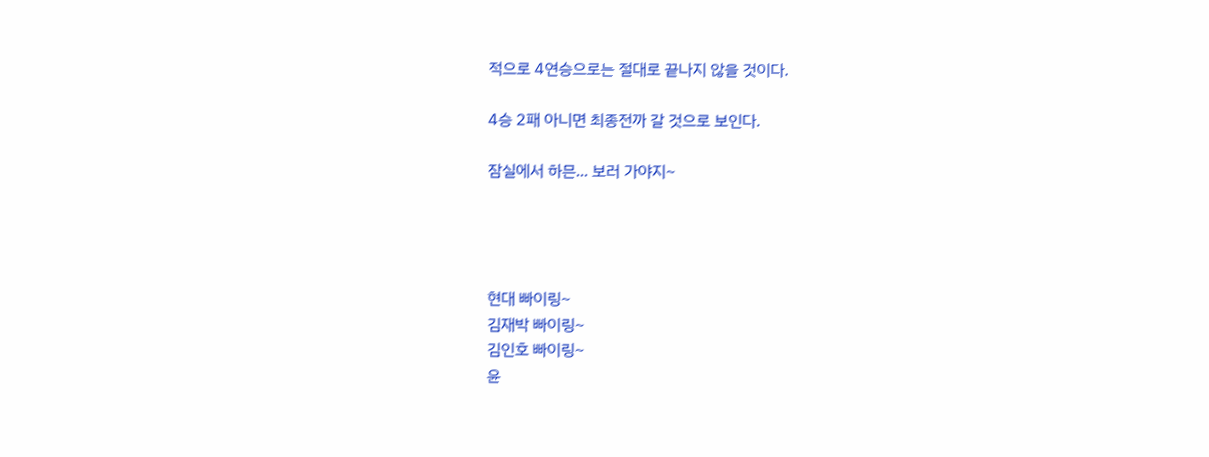적으로 4연승으로는 절대로 끝나지 않을 것이다.

4승 2패 아니면 최종전까 갈 것으로 보인다.

잠실에서 하믄... 보러 가야지~




현대 빠이링~
김재박 빠이링~
김인호 빠이링~
윤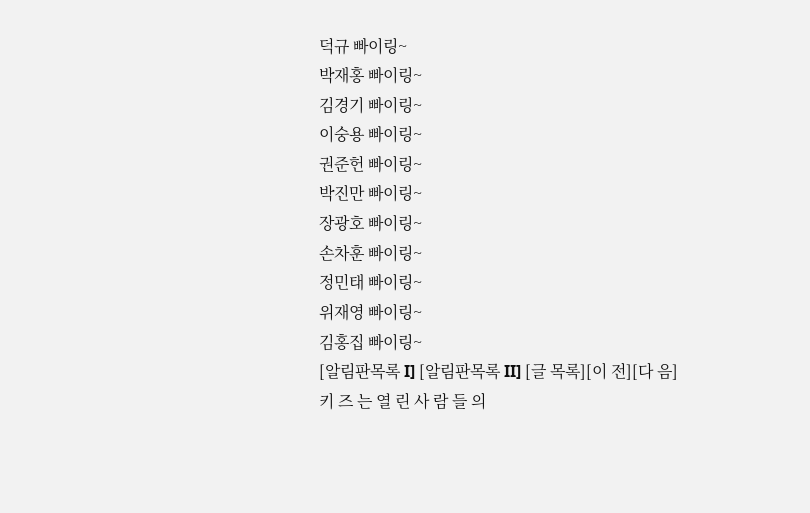덕규 빠이링~
박재홍 빠이링~
김경기 빠이링~
이숭용 빠이링~
권준헌 빠이링~
박진만 빠이링~
장광호 빠이링~
손차훈 빠이링~
정민태 빠이링~
위재영 빠이링~
김홍집 빠이링~
[알림판목록 I] [알림판목록 II] [글 목록][이 전][다 음]
키 즈 는 열 린 사 람 들 의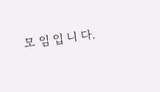모 임 입 니 다.